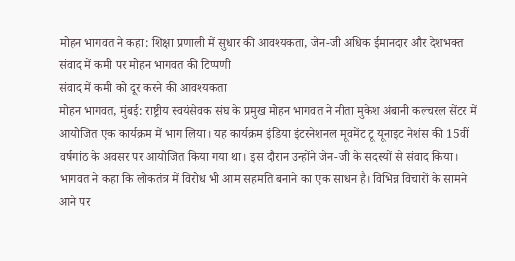मोहन भागवत ने कहा: शिक्षा प्रणाली में सुधार की आवश्यकता, जेन-जी अधिक ईमानदार और देशभक्त
संवाद में कमी पर मोहन भागवत की टिप्पणी
संवाद में कमी को दूर करने की आवश्यकता
मोहन भागवत, मुंबई: राष्ट्रीय स्वयंसेवक संघ के प्रमुख मोहन भागवत ने नीता मुकेश अंबानी कल्चरल सेंटर में आयोजित एक कार्यक्रम में भाग लिया। यह कार्यक्रम इंडिया इंटरनेशनल मूवमेंट टू यूनाइट नेशंस की 15वीं वर्षगांठ के अवसर पर आयोजित किया गया था। इस दौरान उन्होंने जेन-जी के सदस्यों से संवाद किया। भागवत ने कहा कि लोकतंत्र में विरोध भी आम सहमति बनाने का एक साधन है। विभिन्न विचारों के सामने आने पर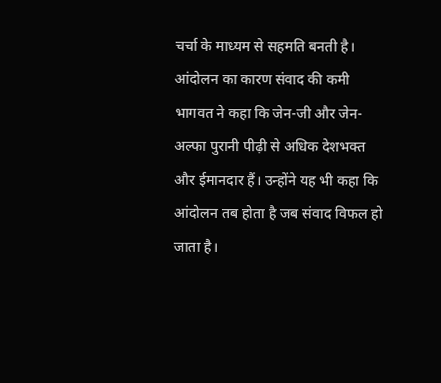चर्चा के माध्यम से सहमति बनती है।
आंदोलन का कारण संवाद की कमी
भागवत ने कहा कि जेन-जी और जेन-अल्फा पुरानी पीढ़ी से अधिक देशभक्त और ईमानदार हैं। उन्होंने यह भी कहा कि आंदोलन तब होता है जब संवाद विफल हो जाता है।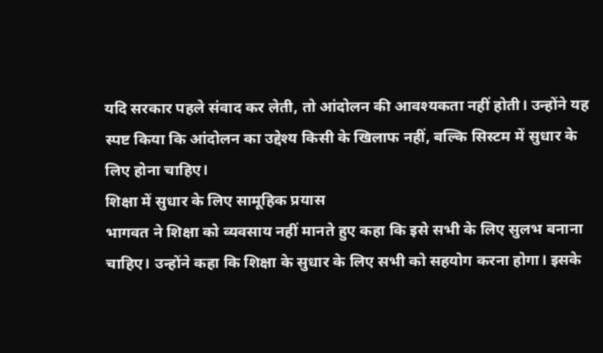यदि सरकार पहले संवाद कर लेती, तो आंदोलन की आवश्यकता नहीं होती। उन्होंने यह स्पष्ट किया कि आंदोलन का उद्देश्य किसी के खिलाफ नहीं, बल्कि सिस्टम में सुधार के लिए होना चाहिए।
शिक्षा में सुधार के लिए सामूहिक प्रयास
भागवत ने शिक्षा को व्यवसाय नहीं मानते हुए कहा कि इसे सभी के लिए सुलभ बनाना चाहिए। उन्होंने कहा कि शिक्षा के सुधार के लिए सभी को सहयोग करना होगा। इसके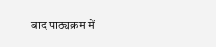बाद पाठ्यक्रम में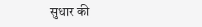सुधार की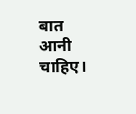बात आनी चाहिए।